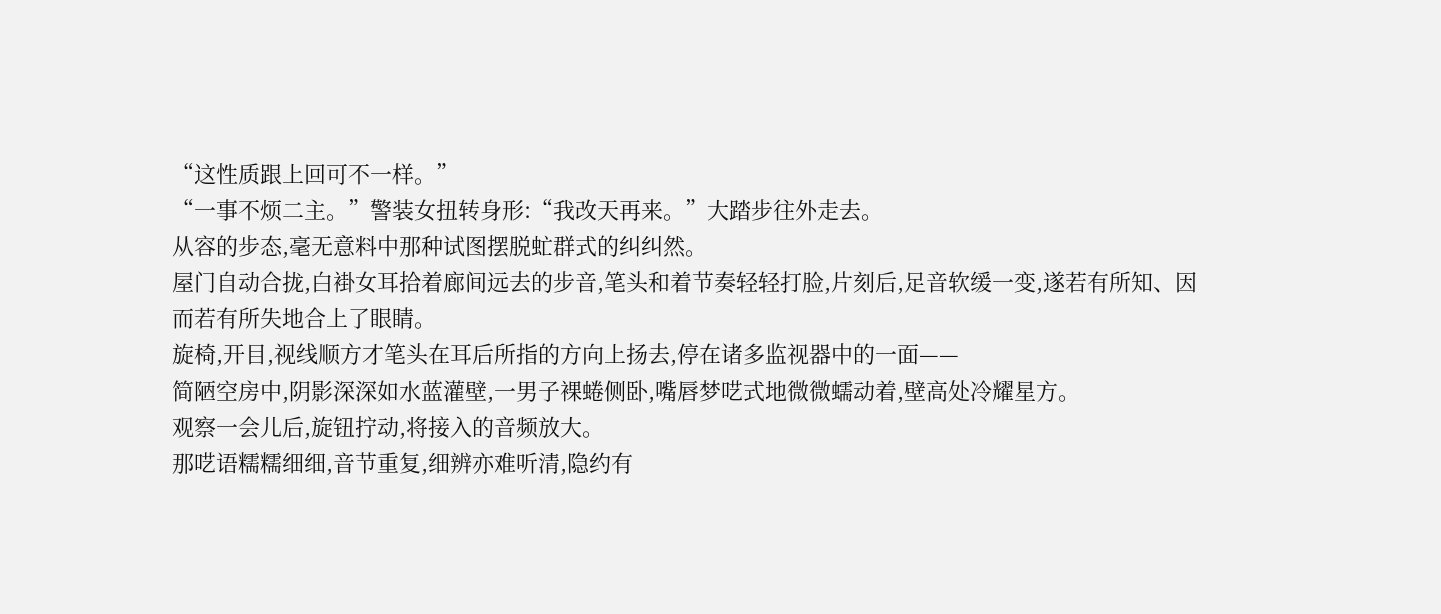“这性质跟上回可不一样。”
“一事不烦二主。”警装女扭转身形:“我改天再来。”大踏步往外走去。
从容的步态,毫无意料中那种试图摆脱虻群式的纠纠然。
屋门自动合拢,白褂女耳拾着廊间远去的步音,笔头和着节奏轻轻打脸,片刻后,足音软缓一变,遂若有所知、因而若有所失地合上了眼睛。
旋椅,开目,视线顺方才笔头在耳后所指的方向上扬去,停在诸多监视器中的一面——
简陋空房中,阴影深深如水蓝灌壁,一男子裸蜷侧卧,嘴唇梦呓式地微微蠕动着,壁高处冷耀星方。
观察一会儿后,旋钮拧动,将接入的音频放大。
那呓语糯糯细细,音节重复,细辨亦难听清,隐约有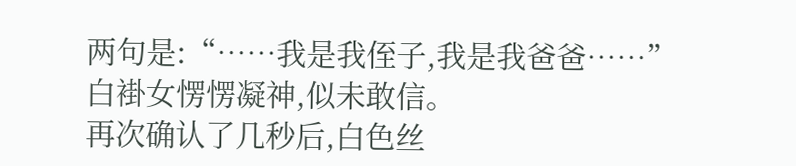两句是:“……我是我侄子,我是我爸爸……”
白褂女愣愣凝神,似未敢信。
再次确认了几秒后,白色丝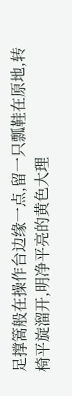足撑篙般在操作台边缘一点,留一只瓢鞋在原地,转椅平旋溜开,明净平亮的黄色大理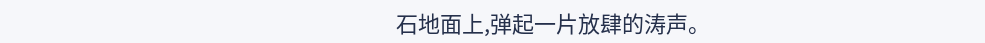石地面上,弹起一片放肆的涛声。